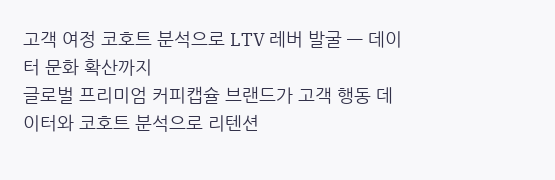고객 여정 코호트 분석으로 LTV 레버 발굴 — 데이터 문화 확산까지
글로벌 프리미엄 커피캡슐 브랜드가 고객 행동 데이터와 코호트 분석으로 리텐션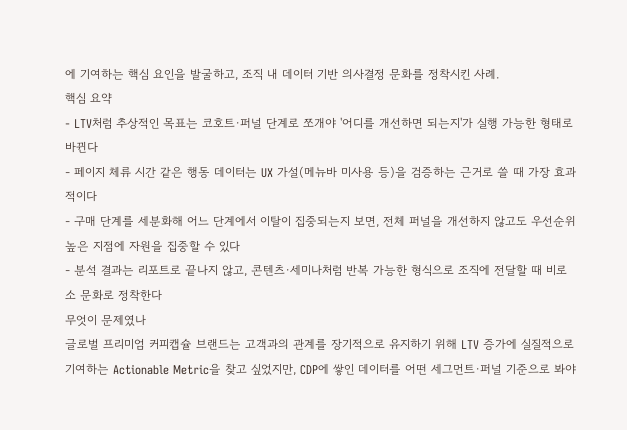에 기여하는 핵심 요인을 발굴하고, 조직 내 데이터 기반 의사결정 문화를 정착시킨 사례.
핵심 요약
- LTV처럼 추상적인 목표는 코호트·퍼널 단계로 쪼개야 '어디를 개선하면 되는지'가 실행 가능한 형태로 바뀐다
- 페이지 체류 시간 같은 행동 데이터는 UX 가설(메뉴바 미사용 등)을 검증하는 근거로 쓸 때 가장 효과적이다
- 구매 단계를 세분화해 어느 단계에서 이탈이 집중되는지 보면, 전체 퍼널을 개선하지 않고도 우선순위 높은 지점에 자원을 집중할 수 있다
- 분석 결과는 리포트로 끝나지 않고, 콘텐츠·세미나처럼 반복 가능한 형식으로 조직에 전달할 때 비로소 문화로 정착한다
무엇이 문제였나
글로벌 프리미엄 커피캡슐 브랜드는 고객과의 관계를 장기적으로 유지하기 위해 LTV 증가에 실질적으로 기여하는 Actionable Metric을 찾고 싶었지만, CDP에 쌓인 데이터를 어떤 세그먼트·퍼널 기준으로 봐야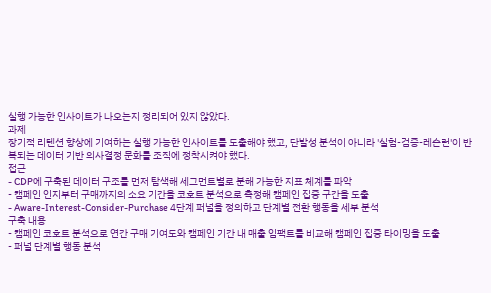실행 가능한 인사이트가 나오는지 정리되어 있지 않았다.
과제
장기적 리텐션 향상에 기여하는 실행 가능한 인사이트를 도출해야 했고, 단발성 분석이 아니라 '실험-검증-레슨런'이 반복되는 데이터 기반 의사결정 문화를 조직에 정착시켜야 했다.
접근
- CDP에 구축된 데이터 구조를 먼저 탐색해 세그먼트별로 분해 가능한 지표 체계를 파악
- 캠페인 인지부터 구매까지의 소요 기간을 코호트 분석으로 측정해 캠페인 집중 구간을 도출
- Aware-Interest-Consider-Purchase 4단계 퍼널을 정의하고 단계별 전환 행동을 세부 분석
구축 내용
- 캠페인 코호트 분석으로 연간 구매 기여도와 캠페인 기간 내 매출 임팩트를 비교해 캠페인 집중 타이밍을 도출
- 퍼널 단계별 행동 분석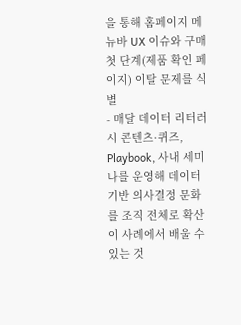을 통해 홈페이지 메뉴바 UX 이슈와 구매 첫 단계(제품 확인 페이지) 이탈 문제를 식별
- 매달 데이터 리터러시 콘텐츠·퀴즈, Playbook, 사내 세미나를 운영해 데이터 기반 의사결정 문화를 조직 전체로 확산
이 사례에서 배울 수 있는 것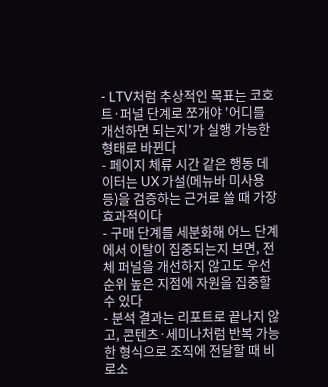- LTV처럼 추상적인 목표는 코호트·퍼널 단계로 쪼개야 '어디를 개선하면 되는지'가 실행 가능한 형태로 바뀐다
- 페이지 체류 시간 같은 행동 데이터는 UX 가설(메뉴바 미사용 등)을 검증하는 근거로 쓸 때 가장 효과적이다
- 구매 단계를 세분화해 어느 단계에서 이탈이 집중되는지 보면, 전체 퍼널을 개선하지 않고도 우선순위 높은 지점에 자원을 집중할 수 있다
- 분석 결과는 리포트로 끝나지 않고, 콘텐츠·세미나처럼 반복 가능한 형식으로 조직에 전달할 때 비로소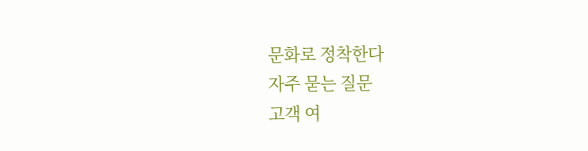문화로 정착한다
자주 묻는 질문
고객 여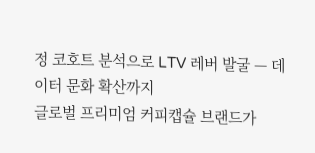정 코호트 분석으로 LTV 레버 발굴 — 데이터 문화 확산까지
글로벌 프리미엄 커피캡슐 브랜드가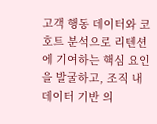고객 행동 데이터와 코호트 분석으로 리텐션에 기여하는 핵심 요인을 발굴하고, 조직 내 데이터 기반 의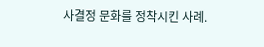사결정 문화를 정착시킨 사례.